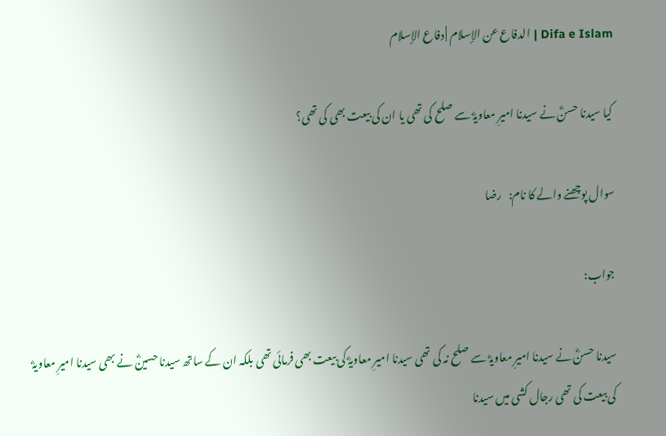Difa e Islam | الدفاع عن الإسلام | دفاع الإسلام

کیا سیدنا حسنؓ نے سیدنا امیرِ معاویہؓ سے صلح کی تھی یا ان کی بیعت بھی کی تھی؟

سوال پوچھنے والے کا نام:   رضا

جواب:

سیدنا حسنؓ نے سیدنا امیرِ معاویہؓ سے صلح نہ کی تھی سیدنا امیرِ معاویہؓ کی بیعت بھی فرمائی تھی بلکہ ان کے ساتھ سیدنا حسینؓ نے بھی سیدنا امیرِ معاویہؓ کی بیعت کی تھی رجال کشی میں سیدنا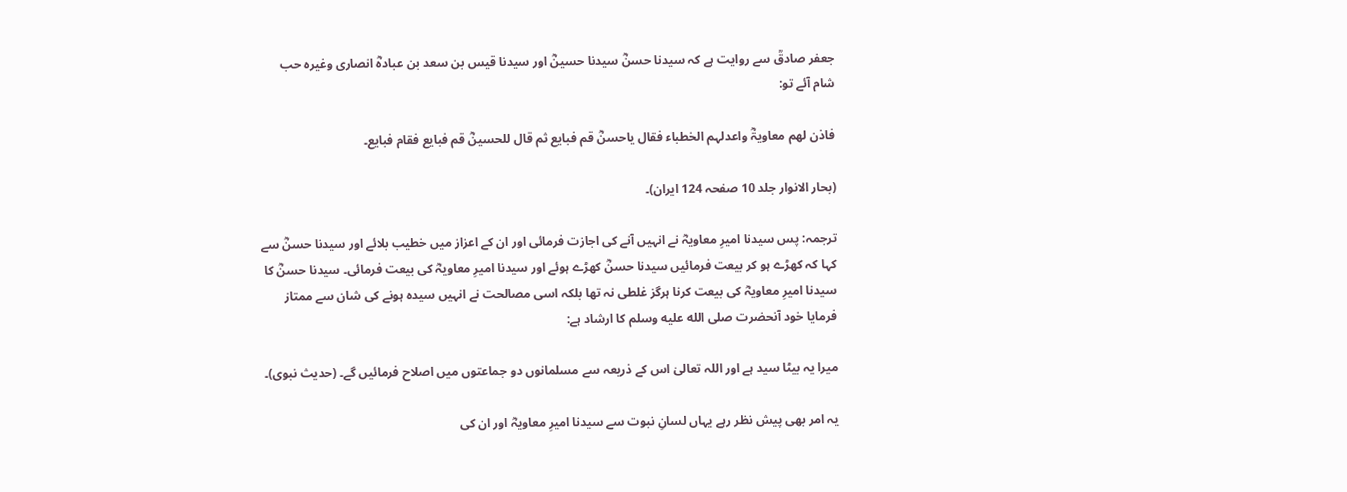جعفر صادقؒ سے روایت ہے کہ سیدنا حسنؓ سیدنا حسینؓ اور سیدنا قیس بن سعد بن عبادہؓ انصاری وغیرہ حب شام آئے تو:

فاذن لھم معاویۃؓ واعدلہم الخطباء فقال یاحسنؓ قم فبایع ثم قال للحسینؓ قم فبایع فقام فبایع۔

(بحار الانوار جلد 10 صفحہ 124 ایران)۔

ترجمہ: پس سیدنا امیرِ معاویہؓ نے انہیں آنے کی اجازت فرمائی اور ان کے اعزاز میں خطیب بلائے اور سیدنا حسنؓ سے کہا کہ کھڑے ہو کر بیعت فرمائیں سیدنا حسنؓ کھڑے ہوئے اور سیدنا امیرِ معاویہؓ کی بیعت فرمائی۔ سیدنا حسنؓ کا سیدنا امیرِ معاویہؓ کی بیعت کرنا ہرگز غلطی نہ تھا بلکہ اسی مصالحت نے انہیں سیدہ ہونے کی شان سے ممتاز فرمایا خود آنحضرت صلى الله عليه وسلم کا ارشاد ہے:

میرا یہ بیٹا سید ہے اور اللہ تعالیٰ اس کے ذریعہ سے مسلمانوں دو جماعتوں میں اصلاح فرمائیں گے۔ (حدیث نبوی)۔

یہ امر بھی پیش نظر رہے یہاں لسانِ نبوت سے سیدنا امیرِ معاویہؓ اور ان کی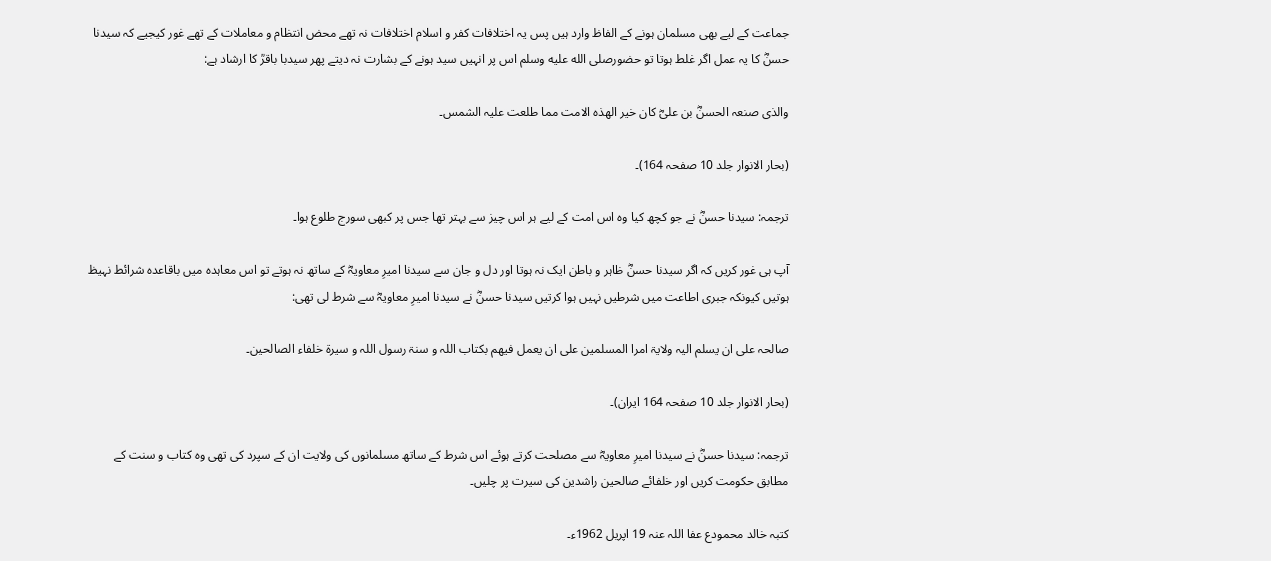جماعت کے لیے بھی مسلمان ہونے کے الفاظ وارد ہیں پس یہ اختلافات کفر و اسلام اختلافات نہ تھے محض انتظام و معاملات کے تھے غور کیجیے کہ سیدنا حسنؓ کا یہ عمل اگر غلط ہوتا تو حضورصلى الله عليه وسلم اس پر انہیں سید ہونے کے بشارت نہ دیتے پھر سیدبا باقرؒ کا ارشاد ہے:

والذی صنعہ الحسنؓ بن علیؓ کان خیر الھذہ الامت مما طلعت علیہ الشمس۔

(بحار الانوار جلد 10 صفحہ 164)۔

ترجمہ: سیدنا حسنؓ نے جو کچھ کیا وہ اس امت کے لیے ہر اس چیز سے بہتر تھا جس پر کبھی سورج طلوع ہوا۔

آپ ہی غور کریں کہ اگر سیدنا حسنؓ ظاہر و باطن ایک نہ ہوتا اور دل و جان سے سیدنا امیرِ معاویہؓ کے ساتھ نہ ہوتے تو اس معاہدہ میں باقاعدہ شرائط نہیظ ہوتیں کیونکہ جبری اطاعت میں شرطیں نہیں ہوا کرتیں سیدنا حسنؓ نے سیدنا امیرِ معاویہؓ سے شرط لی تھی:

صالحہ علی ان یسلم الیہ ولایۃ امرا المسلمین علی ان یعمل فیھم بکتاب اللہ و سنۃ رسول اللہ و سیرة خلفاء الصالحین۔

(بحار الانوار جلد 10 صفحہ 164 ایران)۔

ترجمہ: سیدنا حسنؓ نے سیدنا امیرِ معاویہؓ سے مصلحت کرتے ہوئے اس شرط کے ساتھ مسلمانوں کی ولایت ان کے سپرد کی تھی وہ کتاب و سنت کے مطابق حکومت کریں اور خلفائے صالحین راشدین کی سیرت پر چلیں۔

کتبہ خالد محمودع عفا اللہ عنہ 19 اپریل 1962ء۔